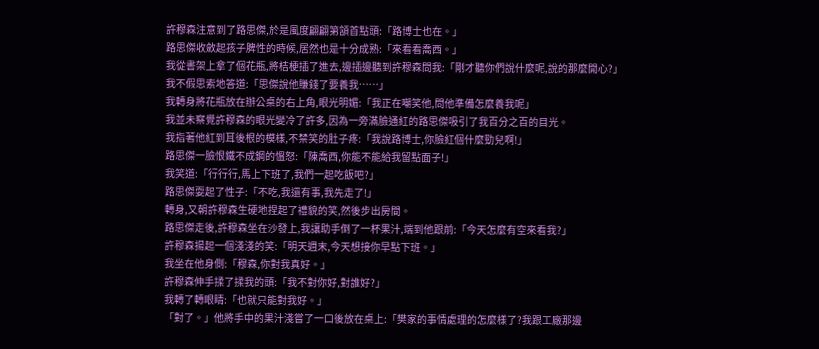許穆森注意到了路思傑,於是風度翩翩第頷首點頭:「路博士也在。」
路思傑收斂起孩子脾性的時候,居然也是十分成熟:「來看看喬西。」
我從書架上拿了個花瓶,將桔梗插了進去,邊插邊聽到許穆森問我:「剛才聽你們說什麼呢,說的那麼開心?」
我不假思索地答道:「思傑說他賺錢了要養我……」
我轉身將花瓶放在辦公桌的右上角,眼光明媚:「我正在嘲笑他,問他準備怎麼養我呢」
我並未察覺許穆森的眼光變冷了許多,因為一旁滿臉通紅的路思傑吸引了我百分之百的目光。
我指著他紅到耳後根的模樣,不禁笑的肚子疼:「我說路博士,你臉紅個什麼勁兒啊!」
路思傑一臉恨鐵不成鋼的慍怒:「陳喬西,你能不能給我留點面子!」
我笑道:「行行行,馬上下班了,我們一起吃飯吧?」
路思傑耍起了性子:「不吃,我還有事,我先走了!」
轉身,又朝許穆森生硬地捏起了禮貌的笑,然後步出房間。
路思傑走後,許穆森坐在沙發上,我讓助手倒了一杯果汁,端到他跟前:「今天怎麼有空來看我?」
許穆森揚起一個淺淺的笑:「明天週末,今天想接你早點下班。」
我坐在他身側:「穆森,你對我真好。」
許穆森伸手揉了揉我的頭:「我不對你好,對誰好?」
我轉了轉眼睛:「也就只能對我好。」
「對了。」他將手中的果汁淺嘗了一口後放在桌上:「樊家的事情處理的怎麼樣了?我跟工廠那邊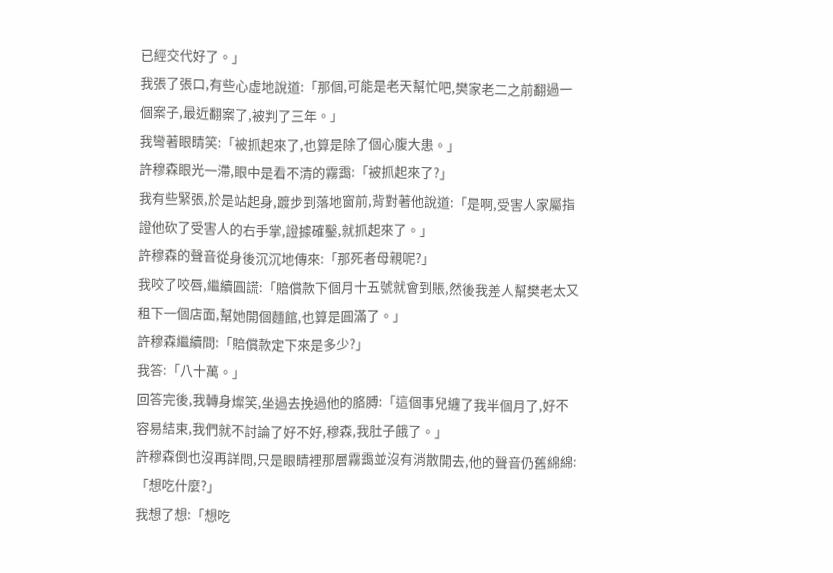已經交代好了。」
我張了張口,有些心虛地說道:「那個,可能是老天幫忙吧,樊家老二之前翻過一個案子,最近翻案了,被判了三年。」
我彎著眼睛笑:「被抓起來了,也算是除了個心腹大患。」
許穆森眼光一滯,眼中是看不清的霧靄:「被抓起來了?」
我有些緊張,於是站起身,踱步到落地窗前,背對著他說道:「是啊,受害人家屬指證他砍了受害人的右手掌,證據確鑿,就抓起來了。」
許穆森的聲音從身後沉沉地傳來:「那死者母親呢?」
我咬了咬唇,繼續圓謊:「賠償款下個月十五號就會到賬,然後我差人幫樊老太又租下一個店面,幫她開個麵館,也算是圓滿了。」
許穆森繼續問:「賠償款定下來是多少?」
我答:「八十萬。」
回答完後,我轉身燦笑,坐過去挽過他的胳膊:「這個事兒纏了我半個月了,好不容易結束,我們就不討論了好不好,穆森,我肚子餓了。」
許穆森倒也沒再詳問,只是眼睛裡那層霧靄並沒有消散開去,他的聲音仍舊綿綿:「想吃什麼?」
我想了想:「想吃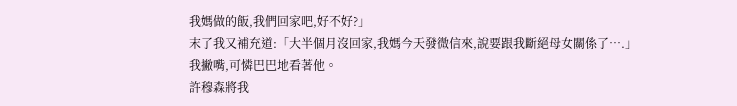我媽做的飯,我們回家吧,好不好?」
末了我又補充道:「大半個月沒回家,我媽今天發微信來,說要跟我斷絕母女關係了….」
我撇嘴,可憐巴巴地看著他。
許穆森將我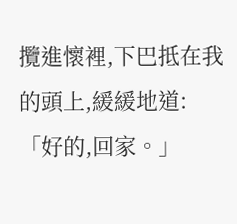攬進懷裡,下巴抵在我的頭上,緩緩地道:「好的,回家。」